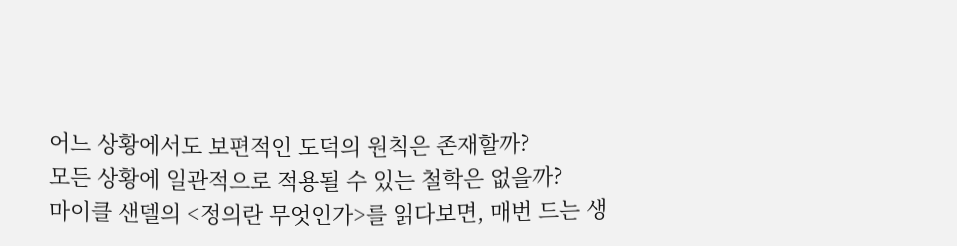어느 상황에서도 보편적인 도덕의 원칙은 존재할까?
모든 상황에 일관적으로 적용될 수 있는 철학은 없을까?
마이클 샌델의 <정의란 무엇인가>를 읽다보면, 매번 드는 생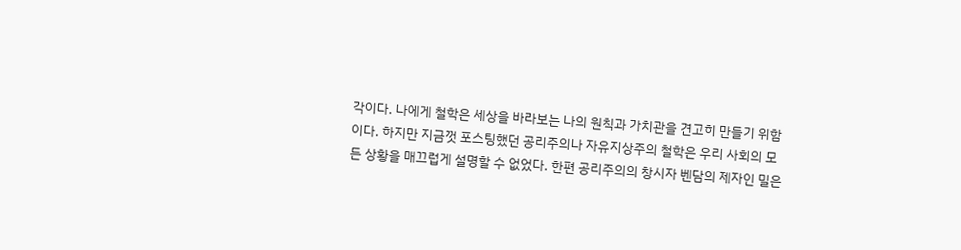각이다. 나에게 철학은 세상을 바라보는 나의 원칙과 가치관을 견고히 만들기 위함이다. 하지만 지금껏 포스팅했던 공리주의나 자유지상주의 철학은 우리 사회의 모든 상황을 매끄럽게 설명할 수 없었다. 한편 공리주의의 창시자 벤담의 제자인 밀은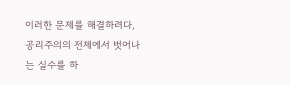이러한 문제를 해결하려다, 공리주의의 전제에서 벗어나는 실수를 하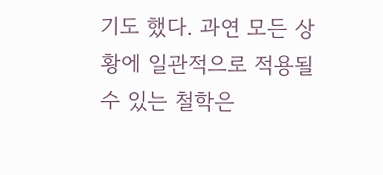기도 했다. 과연 모든 상황에 일관적으로 적용될 수 있는 철학은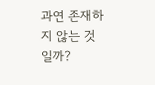과연 존재하지 않는 것일까?